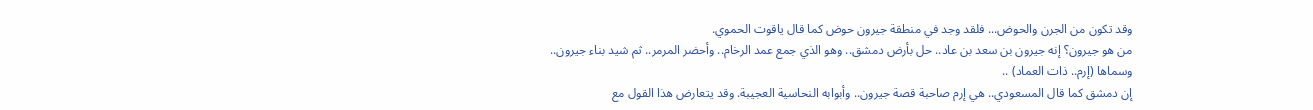وقد تكون من الجرن والحوض... فلقد وجد في منطقة جيرون حوض كما قال ياقوت الحموي.
من هو جيرون؟ إنه جيرون بن سعد بن عاد.. حل بأرض دمشق.. وهو الذي جمع عمد الرخام.. وأحضر المرمر.. ثم شيد بناء جيرون.. وسماها (إرم.. ذات العماد) ..
إن دمشق كما قال المسعودي.. هي إرم صاحبة قصة جيرون.. وأبوابه النحاسية العجيبة. وقد يتعارض هذا القول مع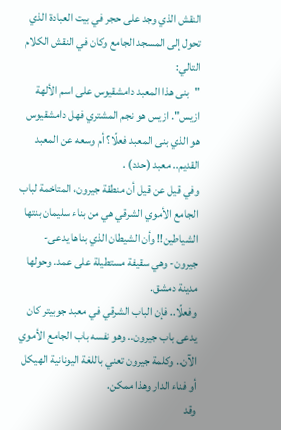النقش الذي وجد على حجر في بيت العبادة الذي تحول إلى المسجد الجامع وكان في النقش الكلام التالي:
"بنى هذا المعبد دامشقيوس على اسم الألهة ازيس". ازيس هو نجم المشتري فهل دامشقيوس هو الذي بنى المعبد فعلًا؟ أم وسعه عن المعبد القديم.. معبد (حدد) .
وفي قيل عن قيل أن منطقة جيرون، المتاخمة لباب الجامع الأموي الشرقي هي من بناء سليمان بنتها الشياطين!! وأن الشيطان الذي بناها يدعى- جيرون- وهي سقيفة مستطيلة على عمد. وحولها مدينة دمشق.
وفعلًا.. فإن الباب الشرقي في معبد جوبيتر كان يدعى باب جيرون.. وهو نفسه باب الجامع الأموي الآن.. وكلمة جيرون تعني باللغة اليونانية الهيكل أو فناء الدار وهذا ممكن.
وقد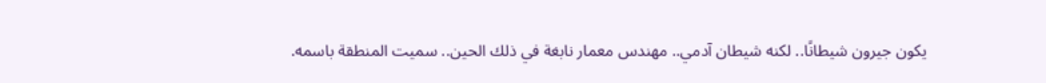يكون جيرون شيطانًا.. لكنه شيطان آدمي.. مهندس معمار نابغة في ذلك الحين.. سميت المنطقة باسمه.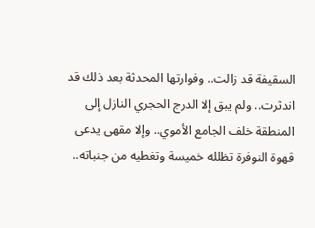السقيفة قد زالت.. وفوارتها المحدثة بعد ذلك قد اندثرت.. ولم يبق إلا الدرج الحجري النازل إلى المنطقة خلف الجامع الأموي.. وإلا مقهى يدعى قهوة النوفرة تظلله خميسة وتغطيه من جنباته..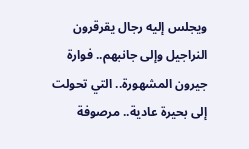ويجلس إليه رجال يقرقرون النراجيل وإلى جانبهم.. فوارة جيرون المشهورة.. التي تحولت إلى بحيرة عادية.. مرصوفة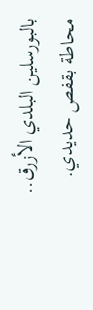بالبورسلين البلدي الأزرق.. محاطة بقفص حديدي.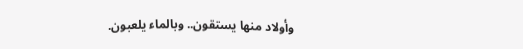وأولاد منها يستقون.. وبالماء يلعبون.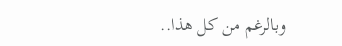وبالرغم من كل هذا..